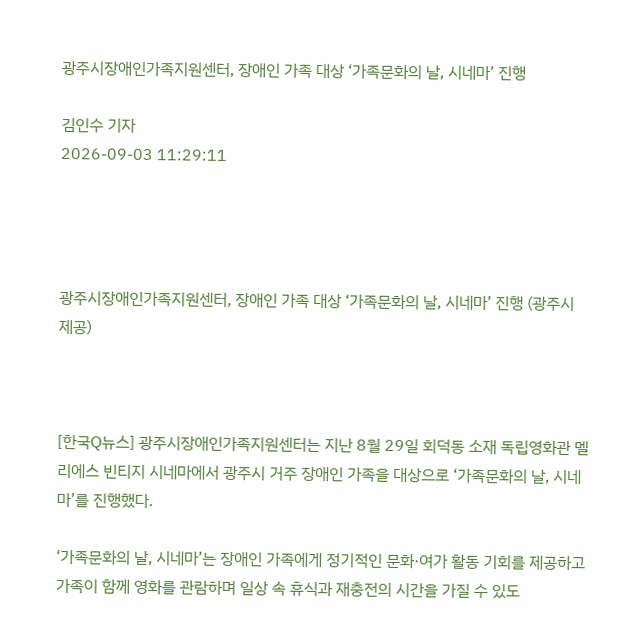광주시장애인가족지원센터, 장애인 가족 대상 ‘가족문화의 날, 시네마’ 진행

김인수 기자
2026-09-03 11:29:11




광주시장애인가족지원센터, 장애인 가족 대상 ‘가족문화의 날, 시네마’ 진행 (광주시 제공)



[한국Q뉴스] 광주시장애인가족지원센터는 지난 8월 29일 회덕동 소재 독립영화관 멜리에스 빈티지 시네마에서 광주시 거주 장애인 가족을 대상으로 ‘가족문화의 날, 시네마’를 진행했다.

‘가족문화의 날, 시네마’는 장애인 가족에게 정기적인 문화·여가 활동 기회를 제공하고 가족이 함께 영화를 관람하며 일상 속 휴식과 재충전의 시간을 가질 수 있도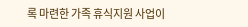록 마련한 가족 휴식지원 사업이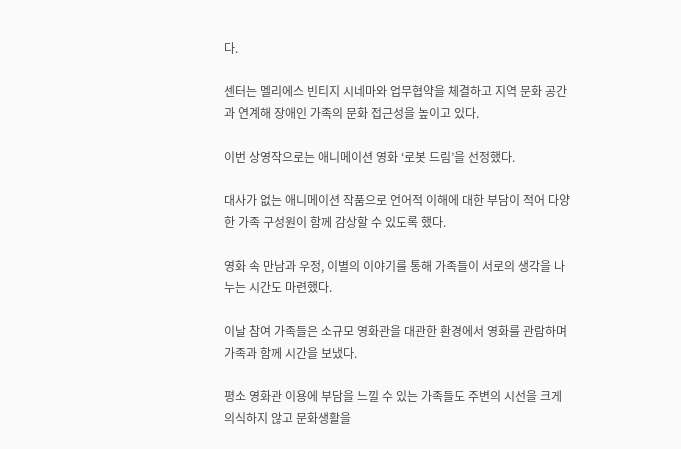다.

센터는 멜리에스 빈티지 시네마와 업무협약을 체결하고 지역 문화 공간과 연계해 장애인 가족의 문화 접근성을 높이고 있다.

이번 상영작으로는 애니메이션 영화 ‘로봇 드림’을 선정했다.

대사가 없는 애니메이션 작품으로 언어적 이해에 대한 부담이 적어 다양한 가족 구성원이 함께 감상할 수 있도록 했다.

영화 속 만남과 우정, 이별의 이야기를 통해 가족들이 서로의 생각을 나누는 시간도 마련했다.

이날 참여 가족들은 소규모 영화관을 대관한 환경에서 영화를 관람하며 가족과 함께 시간을 보냈다.

평소 영화관 이용에 부담을 느낄 수 있는 가족들도 주변의 시선을 크게 의식하지 않고 문화생활을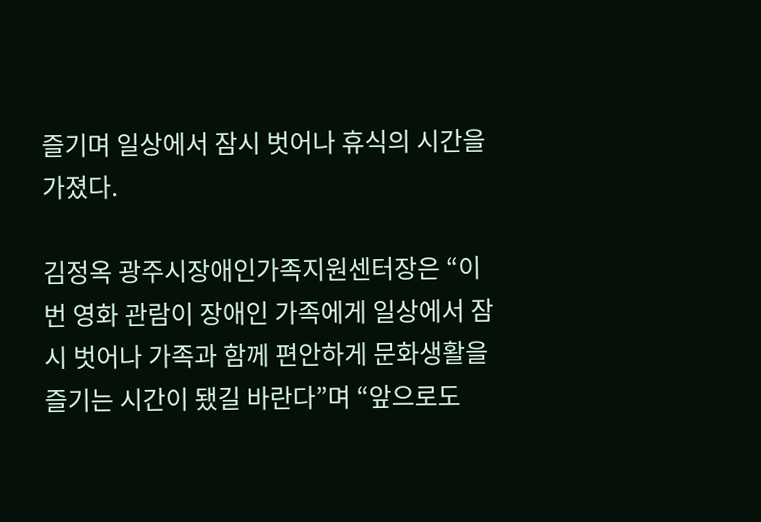즐기며 일상에서 잠시 벗어나 휴식의 시간을 가졌다.

김정옥 광주시장애인가족지원센터장은 “이번 영화 관람이 장애인 가족에게 일상에서 잠시 벗어나 가족과 함께 편안하게 문화생활을 즐기는 시간이 됐길 바란다”며 “앞으로도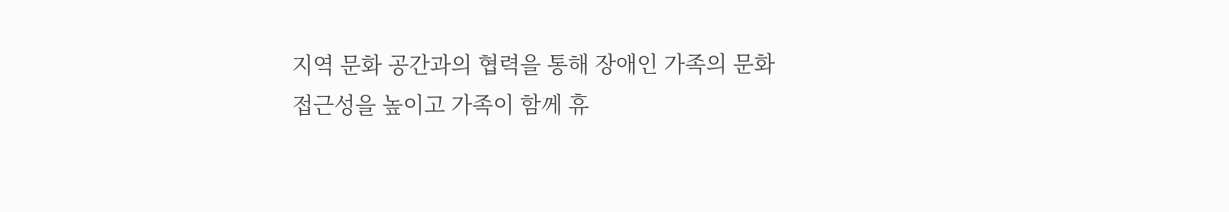지역 문화 공간과의 협력을 통해 장애인 가족의 문화 접근성을 높이고 가족이 함께 휴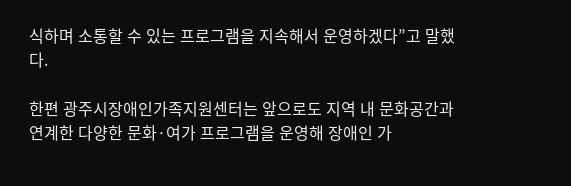식하며 소통할 수 있는 프로그램을 지속해서 운영하겠다”고 말했다.

한편 광주시장애인가족지원센터는 앞으로도 지역 내 문화공간과 연계한 다양한 문화·여가 프로그램을 운영해 장애인 가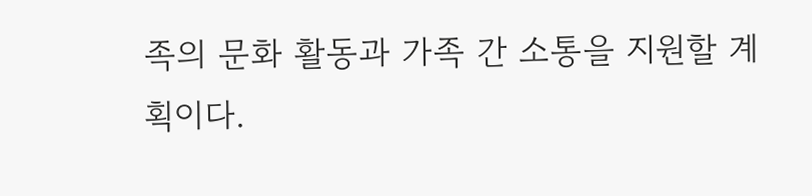족의 문화 활동과 가족 간 소통을 지원할 계획이다.